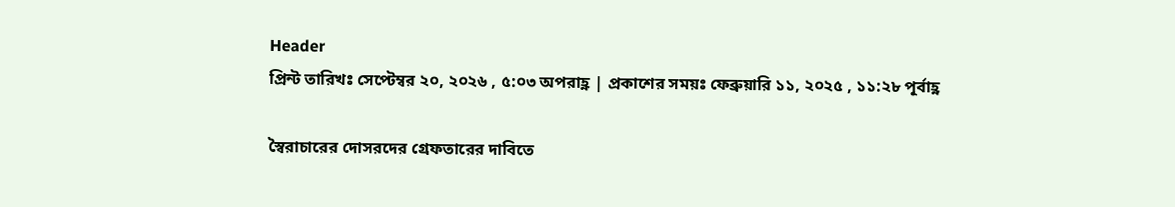Header
প্রিন্ট তারিখঃ সেপ্টেম্বর ২০, ২০২৬ , ৫:০৩ অপরাহ্ণ | প্রকাশের সময়ঃ ফেব্রুয়ারি ১১, ২০২৫ , ১১:২৮ পূর্বাহ্ণ

স্বৈরাচারের দোসরদের গ্রেফতারের দাবিতে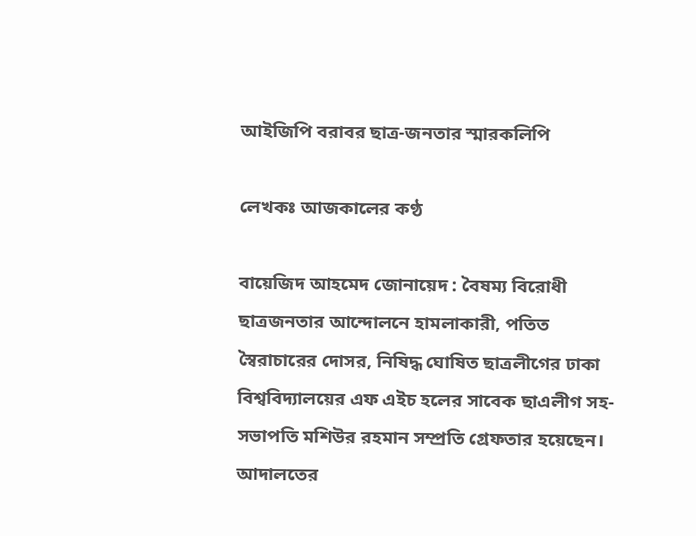আইজিপি বরাবর ছাত্র-জনতার স্মারকলিপি

লেখকঃ আজকালের কণ্ঠ

বায়েজিদ আহমেদ জোনায়েদ : বৈষম্য বিরোধী ছাত্রজনতার আন্দোলনে হামলাকারী, পতিত স্বৈরাচারের দোসর, নিষিদ্ধ ঘোষিত ছাত্রলীগের ঢাকা বিশ্ববিদ্যালয়ের এফ এইচ হলের সাবেক ছাএলীগ সহ-সভাপতি মশিউর রহমান সম্প্রতি গ্রেফতার হয়েছেন। আদালতের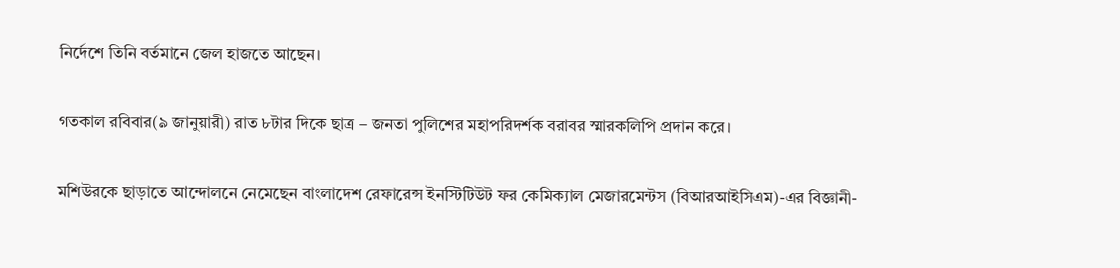নির্দেশে তিনি বর্তমানে জেল হাজতে আছেন।

গতকাল রবিবার(৯ জানুয়ারী) রাত ৮টার দিকে ছাত্র – জনতা পুলিশের মহাপরিদর্শক বরাবর স্মারকলিপি প্রদান করে।

মশিউরকে ছাড়াতে আন্দোলনে নেমেছেন বাংলাদেশ রেফারেন্স ইনস্টিটিউট ফর কেমিক্যাল মেজারমেন্টস (বিআরআইসিএম)-এর বিজ্ঞানী-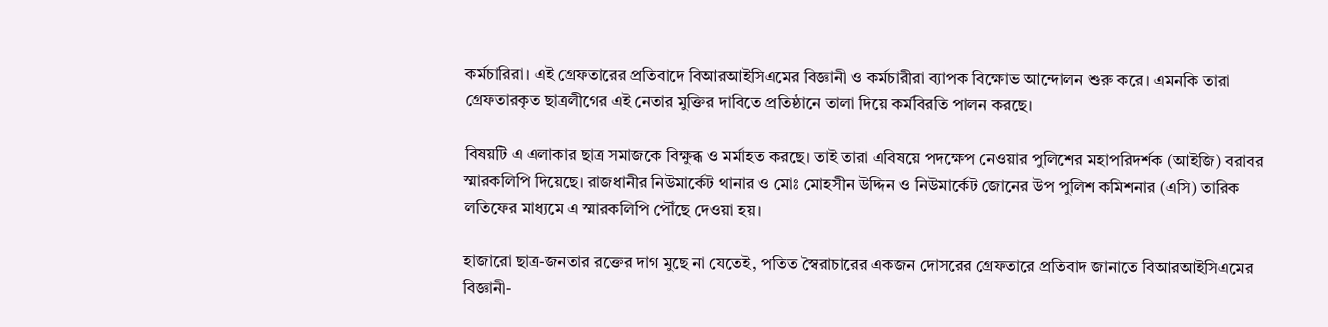কর্মচারিরা। এই গ্রেফতারের প্রতিবাদে বিআরআইসিএমের বিজ্ঞানী ও কর্মচারীরা ব‍্যাপক বিক্ষোভ আন্দোলন শুরু করে। এমনকি তারা গ্রেফতারকৃত ছাত্রলীগের এই নেতার মুক্তির দাবিতে প্রতিষ্ঠানে তালা দিয়ে কর্মবিরতি পালন করছে।

বিষয়টি এ এলাকার ছাত্র সমাজকে বিক্ষুব্ধ ও মর্মাহত করছে। তাই তারা এবিষয়ে পদক্ষেপ নেওয়ার পুলিশের মহাপরিদর্শক (আইজি) বরাবর স্মারকলিপি দিয়েছে। রাজধানীর নিউমার্কেট থানার ও মোঃ মোহসীন উদ্দিন ও নিউমার্কেট জোনের উপ পুলিশ কমিশনার (এসি) তারিক লতিফের মাধ্যমে এ স্মারকলিপি পৌঁছে দেওয়া হয়।

হাজারো ছাত্র-জনতার রক্তের দাগ মুছে না যেতেই, পতিত স্বৈরাচারের একজন দোসরের গ্রেফতারে প্রতিবাদ জানাতে বিআরআইসিএমের বিজ্ঞানী-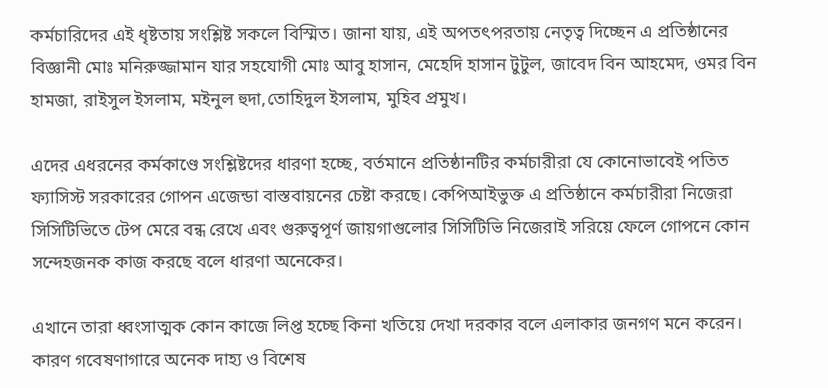কর্মচারিদের এই ধৃষ্টতায় সংশ্লিষ্ট সকলে বিস্মিত। জানা যায়, এই অপতৎপরতায় নেতৃত্ব দিচ্ছেন এ প্রতিষ্ঠানের বিজ্ঞানী মোঃ মনিরুজ্জামান যার সহযোগী মোঃ আবু হাসান, মেহেদি হাসান টুটুল, জাবেদ বিন আহমেদ, ওমর বিন হামজা, রাইসুল ইসলাম, মইনুল হুদা,তোহিদুল ইসলাম, মুহিব প্রমুখ।

এদের এধরনের কর্মকাণ্ডে সংশ্লিষ্টদের ধারণা হচ্ছে, বর্তমানে প্রতিষ্ঠানটির কর্মচারীরা যে কোনোভাবেই পতিত ফ‍্যাসিস্ট সরকারের গোপন এজেন্ডা বাস্তবায়নের চেষ্টা করছে। কেপিআইভুক্ত এ প্রতিষ্ঠানে কর্মচারীরা নিজেরা সিসিটিভিতে টেপ মেরে বন্ধ রেখে এবং গুরুত্বপূর্ণ জায়গাগুলোর সিসিটিভি নিজেরাই সরিয়ে ফেলে গোপনে কোন সন্দেহজনক কাজ করছে বলে ধারণা অনেকের।

এখানে তারা ধ্বংসাত্মক কোন কাজে লিপ্ত হচ্ছে কিনা খতিয়ে দেখা দরকার বলে এলাকার জনগণ মনে করেন। কারণ গবেষণাগারে অনেক দাহ্য ও বিশেষ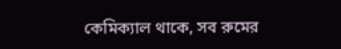কেমিক্যাল থাকে, সব রুমের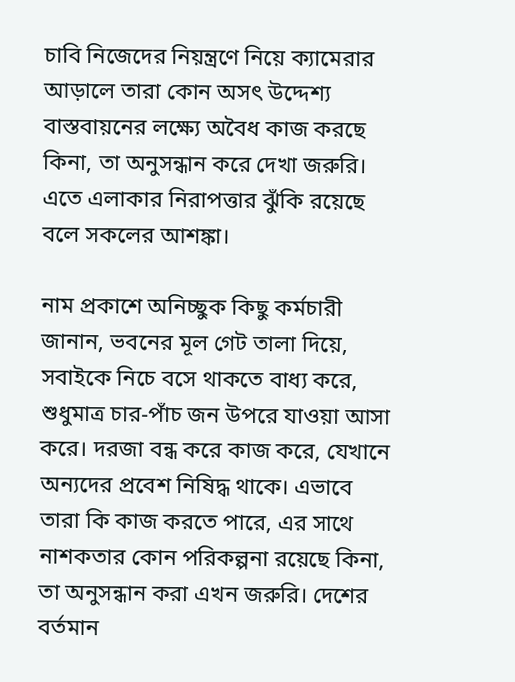চাবি নিজেদের নিয়ন্ত্রণে নিয়ে ক্যামেরার আড়ালে তারা কোন অসৎ উদ্দেশ্য বাস্তবায়নের লক্ষ্যে অবৈধ কাজ করছে কিনা, তা অনুসন্ধান করে দেখা জরুরি। এতে এলাকার নিরাপত্তার ঝুঁকি রয়েছে বলে সকলের আশঙ্কা।

নাম প্রকাশে অনিচ্ছুক কিছু কর্মচারী জানান, ভবনের মূল গেট তালা দিয়ে, সবাইকে নিচে বসে থাকতে বাধ্য করে, শুধুমাত্র চার-পাঁচ জন উপরে যাওয়া আসা করে। দরজা বন্ধ করে কাজ করে, যেখানে অন‍্যদের প্রবেশ নিষিদ্ধ থাকে। এভাবে তারা কি কাজ করতে পারে, এর সাথে নাশকতার কোন পরিকল্পনা রয়েছে কিনা, তা অনুসন্ধান করা এখন জরুরি। দেশের বর্তমান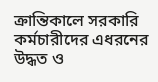ক্রান্তিকালে সরকারি কর্মচারীদের এধরনের উদ্ধত ও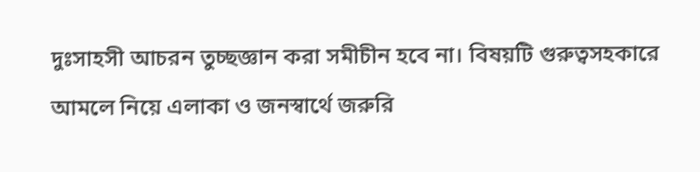দুঃসাহসী আচরন তুচ্ছজ্ঞান করা সমীচীন হবে না। বিষয়টি গুরুত্বসহকারে আমলে নিয়ে এলাকা ও জনস্বার্থে জরুরি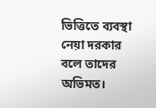ভিত্তিতে ব্যবস্থা নেয়া দরকার বলে তাদের অভিমত।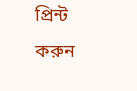প্রিন্ট করুন